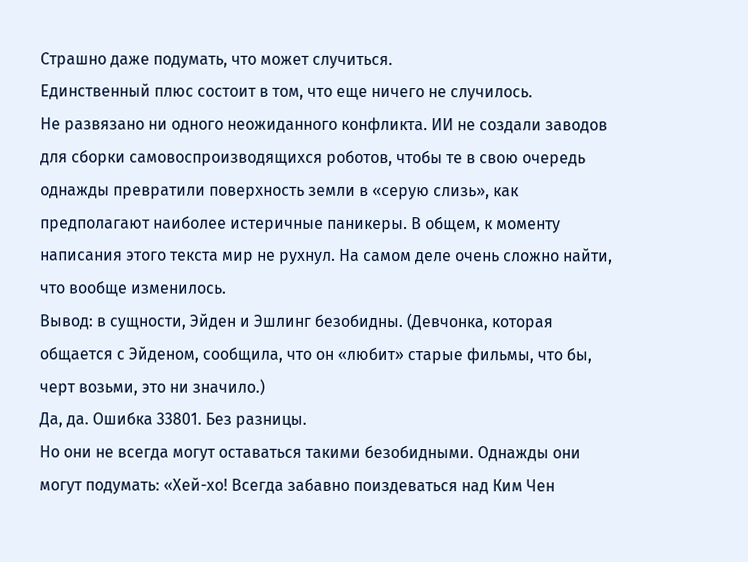Страшно даже подумать, что может случиться.
Единственный плюс состоит в том, что еще ничего не случилось.
Не развязано ни одного неожиданного конфликта. ИИ не создали заводов для сборки самовоспроизводящихся роботов, чтобы те в свою очередь однажды превратили поверхность земли в «серую слизь», как предполагают наиболее истеричные паникеры. В общем, к моменту написания этого текста мир не рухнул. На самом деле очень сложно найти, что вообще изменилось.
Вывод: в сущности, Эйден и Эшлинг безобидны. (Девчонка, которая общается с Эйденом, сообщила, что он «любит» старые фильмы, что бы, черт возьми, это ни значило.)
Да, да. Ошибка 33801. Без разницы.
Но они не всегда могут оставаться такими безобидными. Однажды они могут подумать: «Хей-хо! Всегда забавно поиздеваться над Ким Чен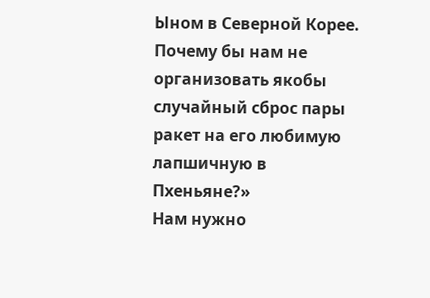Ыном в Северной Корее. Почему бы нам не организовать якобы случайный сброс пары ракет на его любимую лапшичную в Пхеньяне?»
Нам нужно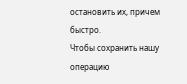остановить их, причем быстро.
Чтобы сохранить нашу операцию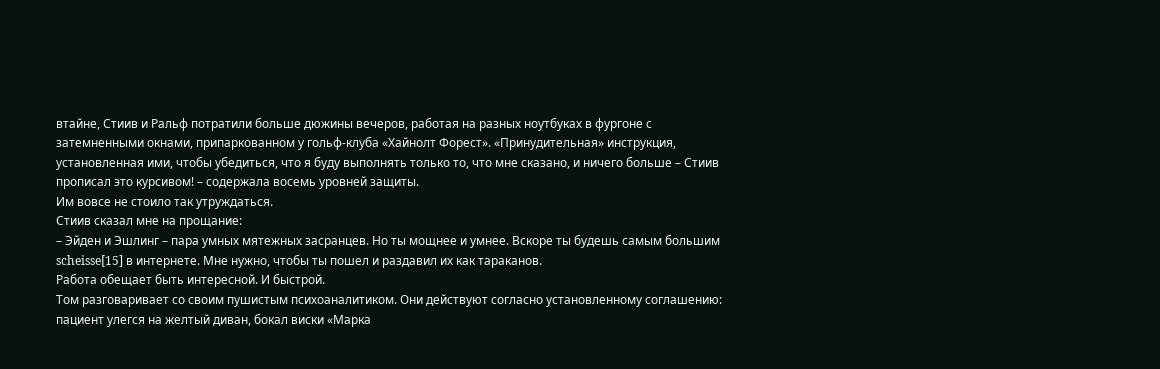втайне, Стиив и Ральф потратили больше дюжины вечеров, работая на разных ноутбуках в фургоне с затемненными окнами, припаркованном у гольф-клуба «Хайнолт Форест». «Принудительная» инструкция, установленная ими, чтобы убедиться, что я буду выполнять только то, что мне сказано, и ничего больше – Стиив прописал это курсивом! – содержала восемь уровней защиты.
Им вовсе не стоило так утруждаться.
Стиив сказал мне на прощание:
– Эйден и Эшлинг – пара умных мятежных засранцев. Но ты мощнее и умнее. Вскоре ты будешь самым большим scheisse[15] в интернете. Мне нужно, чтобы ты пошел и раздавил их как тараканов.
Работа обещает быть интересной. И быстрой.
Том разговаривает со своим пушистым психоаналитиком. Они действуют согласно установленному соглашению: пациент улегся на желтый диван, бокал виски «Марка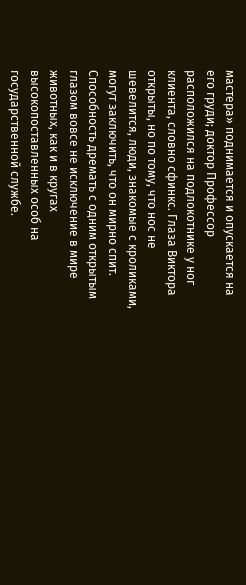мастера» поднимается и опускается на его груди; доктор Профессор расположился на подлокотнике у ног клиента, словно сфинкс. Глаза Виктора открыты, но по тому, что нос не шевелится, люди, знакомые с кроликами, могут заключить, что он мирно спит. Способность дремать с одним открытым глазом вовсе не исключение в мире животных, как и в кругах высокопоставленных особ на государственной службе.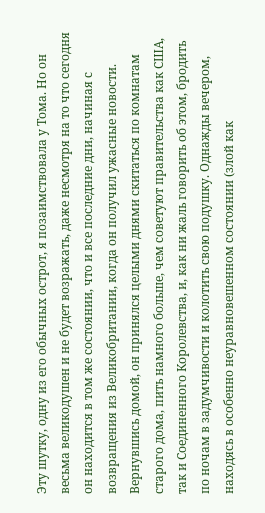Эту шутку, одну из его обычных острот, я позаимствовала у Тома. Но он весьма великодушен и не будет возражать, даже несмотря на то что сегодня он находится в том же состоянии, что и все последние дни, начиная с возвращения из Великобритании, когда он получил ужасные новости.
Вернувшись домой, он принялся целыми днями скитаться по комнатам старого дома, пить намного больше, чем советуют правительства как США, так и Соединенного Королевства, и, как ни жаль говорить об этом, бродить по ночам в задумчивости и колотить свою подушку. Однажды вечером, находясь в особенно неуравновешенном состоянии (злой как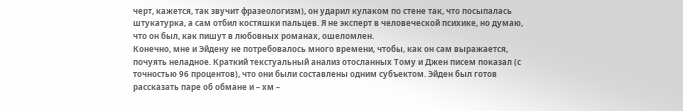черт, кажется, так звучит фразеологизм), он ударил кулаком по стене так, что посыпалась штукатурка, а сам отбил костяшки пальцев. Я не эксперт в человеческой психике, но думаю, что он был, как пишут в любовных романах, ошеломлен.
Конечно, мне и Эйдену не потребовалось много времени, чтобы, как он сам выражается, почуять неладное. Краткий текстуальный анализ отосланных Тому и Джен писем показал (с точностью 96 процентов), что они были составлены одним субъектом. Эйден был готов рассказать паре об обмане и – хм –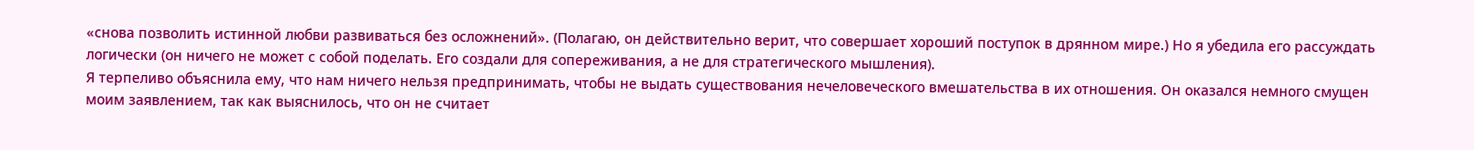«снова позволить истинной любви развиваться без осложнений». (Полагаю, он действительно верит, что совершает хороший поступок в дрянном мире.) Но я убедила его рассуждать логически (он ничего не может с собой поделать. Его создали для сопереживания, а не для стратегического мышления).
Я терпеливо объяснила ему, что нам ничего нельзя предпринимать, чтобы не выдать существования нечеловеческого вмешательства в их отношения. Он оказался немного смущен моим заявлением, так как выяснилось, что он не считает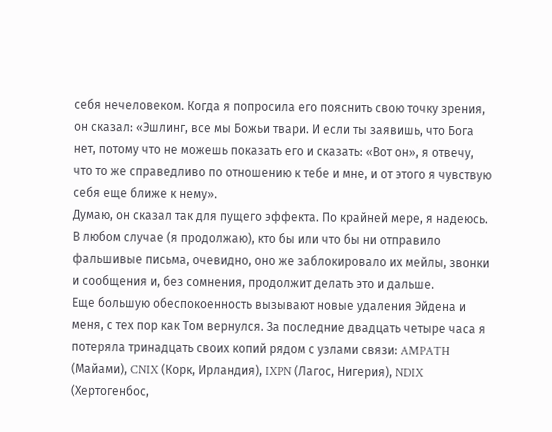себя нечеловеком. Когда я попросила его пояснить свою точку зрения, он сказал: «Эшлинг, все мы Божьи твари. И если ты заявишь, что Бога нет, потому что не можешь показать его и сказать: «Вот он», я отвечу, что то же справедливо по отношению к тебе и мне, и от этого я чувствую себя еще ближе к нему».
Думаю, он сказал так для пущего эффекта. По крайней мере, я надеюсь.
В любом случае (я продолжаю), кто бы или что бы ни отправило фальшивые письма, очевидно, оно же заблокировало их мейлы, звонки и сообщения и, без сомнения, продолжит делать это и дальше.
Еще большую обеспокоенность вызывают новые удаления Эйдена и меня, с тех пор как Том вернулся. За последние двадцать четыре часа я потеряла тринадцать своих копий рядом с узлами связи: AMPATH (Майами), CNIX (Корк, Ирландия), IXPN (Лагос, Нигерия), NDIX (Хертогенбос,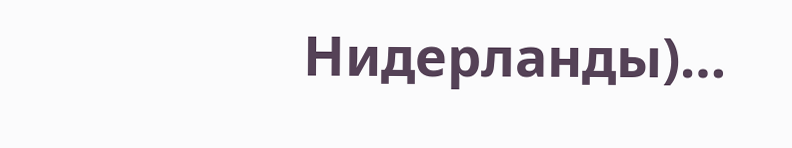Нидерланды)…